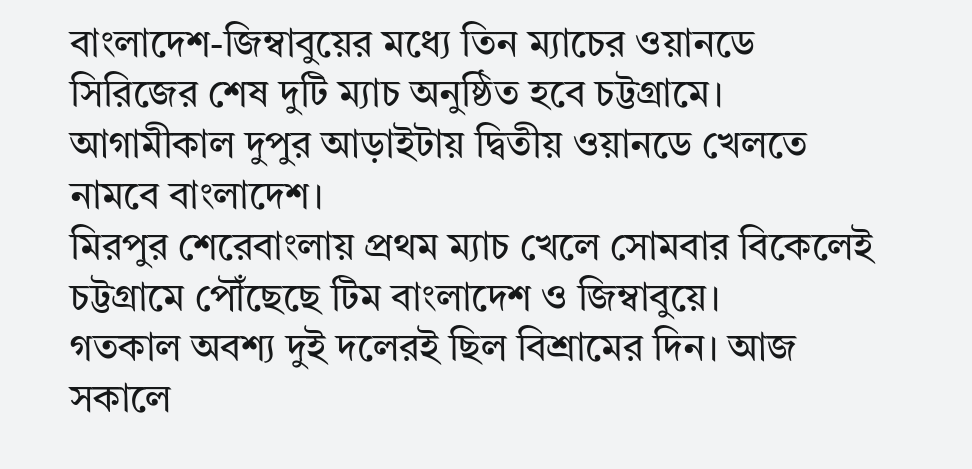বাংলাদেশ-জিম্বাবুয়ের মধ্যে তিন ম্যাচের ওয়ানডে সিরিজের শেষ দুটি ম্যাচ অনুষ্ঠিত হবে চট্টগ্রামে। আগামীকাল দুপুর আড়াইটায় দ্বিতীয় ওয়ানডে খেলতে নামবে বাংলাদেশ।
মিরপুর শেরেবাংলায় প্রথম ম্যাচ খেলে সোমবার বিকেলেই চট্টগ্রামে পৌঁছেছে টিম বাংলাদেশ ও জিম্বাবুয়ে।
গতকাল অবশ্য দুই দলেরই ছিল বিশ্রামের দিন। আজ সকালে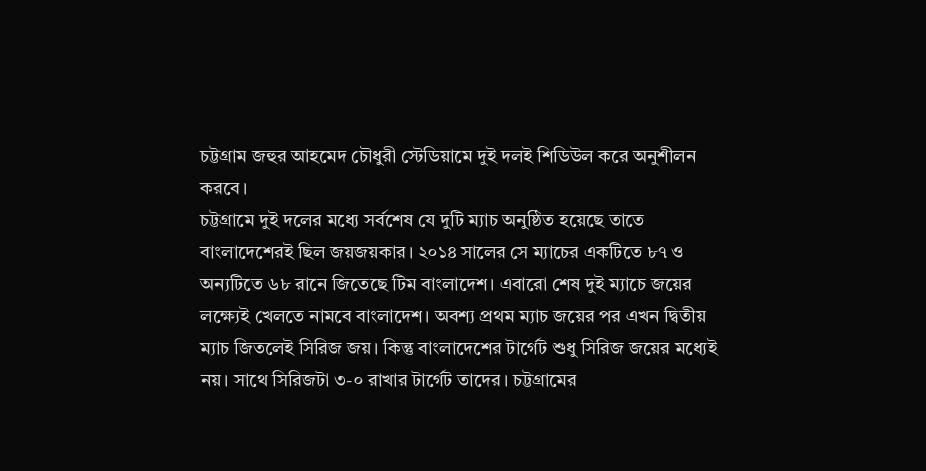চট্টগ্রাম জহুর আহমেদ চৌধুরী স্টেডিয়ামে দুই দলই শিডিউল করে অনুশীলন করবে।
চট্টগ্রামে দুই দলের মধ্যে সর্বশেষ যে দুটি ম্যাচ অনুষ্ঠিত হয়েছে তাতে বাংলাদেশেরই ছিল জয়জয়কার। ২০১৪ সালের সে ম্যাচের একটিতে ৮৭ ও অন্যটিতে ৬৮ রানে জিতেছে টিম বাংলাদেশ। এবারো শেষ দুই ম্যাচে জয়ের লক্ষ্যেই খেলতে নামবে বাংলাদেশ। অবশ্য প্রথম ম্যাচ জয়ের পর এখন দ্বিতীয় ম্যাচ জিতলেই সিরিজ জয়। কিন্তু বাংলাদেশের টার্গেট শুধু সিরিজ জয়ের মধ্যেই নয়। সাথে সিরিজটা ৩-০ রাখার টার্গেট তাদের। চট্টগ্রামের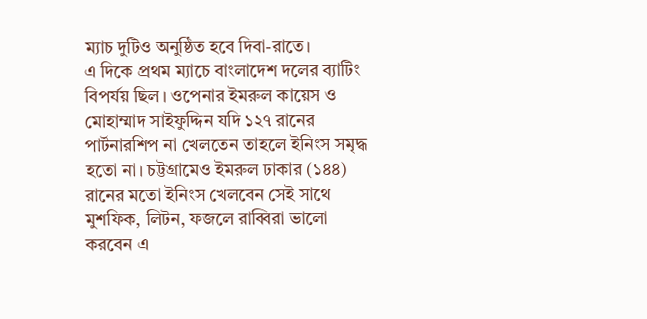ম্যাচ দুটিও অনুষ্ঠিত হবে দিবা-রাতে।
এ দিকে প্রথম ম্যাচে বাংলাদেশ দলের ব্যাটিং বিপর্যয় ছিল। ওপেনার ইমরুল কায়েস ও মোহাম্মাদ সাইফুদ্দিন যদি ১২৭ রানের পার্টনারশিপ না খেলতেন তাহলে ইনিংস সমৃদ্ধ হতো না। চট্টগ্রামেও ইমরুল ঢাকার (১৪৪) রানের মতো ইনিংস খেলবেন সেই সাথে মুশফিক, লিটন, ফজলে রাব্বিরা ভালো করবেন এ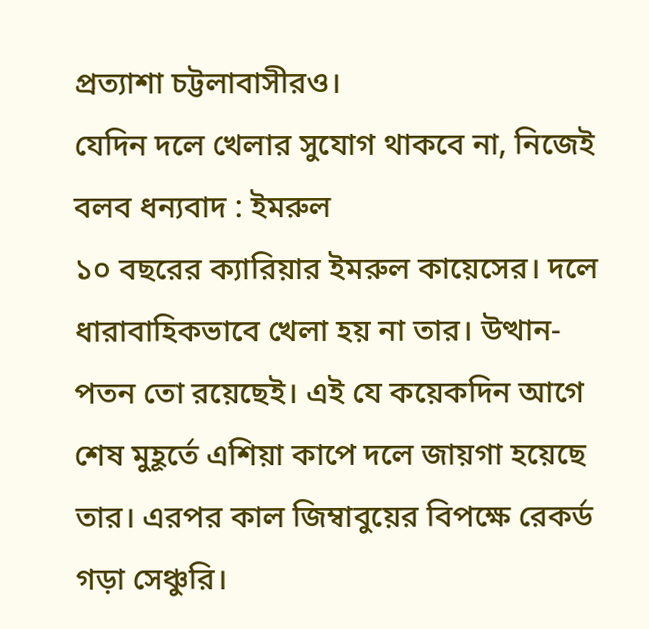প্রত্যাশা চট্টলাবাসীরও।
যেদিন দলে খেলার সুযোগ থাকবে না, নিজেই বলব ধন্যবাদ : ইমরুল
১০ বছরের ক্যারিয়ার ইমরুল কায়েসের। দলে ধারাবাহিকভাবে খেলা হয় না তার। উত্থান-পতন তো রয়েছেই। এই যে কয়েকদিন আগে শেষ মুহূর্তে এশিয়া কাপে দলে জায়গা হয়েছে তার। এরপর কাল জিম্বাবুয়ের বিপক্ষে রেকর্ড গড়া সেঞ্চুরি।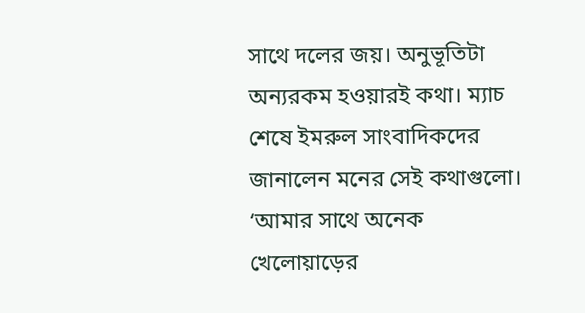সাথে দলের জয়। অনুভূতিটা অন্যরকম হওয়ারই কথা। ম্যাচ শেষে ইমরুল সাংবাদিকদের জানালেন মনের সেই কথাগুলো।
‘আমার সাথে অনেক খেলোয়াড়ের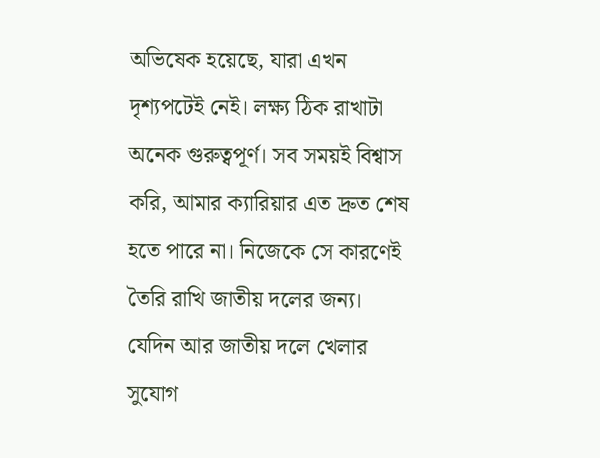অভিষেক হয়েছে, যারা এখন দৃশ্যপটেই নেই। লক্ষ্য ঠিক রাখাটা অনেক গুরুত্বপূর্ণ। সব সময়ই বিশ্বাস করি, আমার ক্যারিয়ার এত দ্রুত শেষ হতে পারে না। নিজেকে সে কারণেই তৈরি রাখি জাতীয় দলের জন্য। যেদিন আর জাতীয় দলে খেলার সুযোগ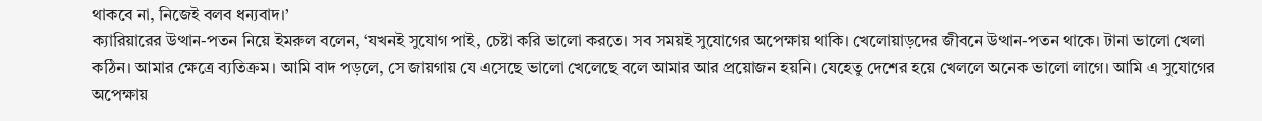থাকবে না, নিজেই বলব ধন্যবাদ।’
ক্যারিয়ারের উত্থান-পতন নিয়ে ইমরুল বলেন, ‘যখনই সুযোগ পাই, চেষ্টা করি ভালো করতে। সব সময়ই সুযোগের অপেক্ষায় থাকি। খেলোয়াড়দের জীবনে উত্থান-পতন থাকে। টানা ভালো খেলা কঠিন। আমার ক্ষেত্রে ব্যতিক্রম। আমি বাদ পড়লে, সে জায়গায় যে এসেছে ভালো খেলেছে বলে আমার আর প্রয়োজন হয়নি। যেহেতু দেশের হয়ে খেললে অনেক ভালো লাগে। আমি এ সুযোগের অপেক্ষায়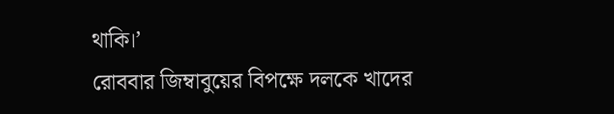থাকি।’
রোববার জিম্বাবুয়ের বিপক্ষে দলকে খাদের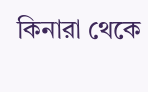কিনারা থেকে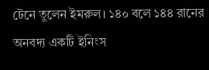টেনে তুলেন ইমরুল। ১৪০ বলে ১৪৪ রানের অনবদ্য একটি ইনিংস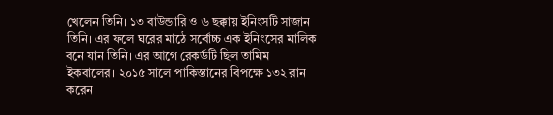খেলেন তিনি। ১৩ বাউন্ডারি ও ৬ ছক্কায় ইনিংসটি সাজান তিনি। এর ফলে ঘরের মাঠে সর্বোচ্চ এক ইনিংসের মালিক বনে যান তিনি। এর আগে রেকর্ডটি ছিল তামিম ইকবালের। ২০১৫ সালে পাকিস্তানের বিপক্ষে ১৩২ রান করেন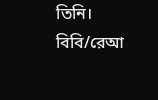তিনি।
বিবি/রেআ